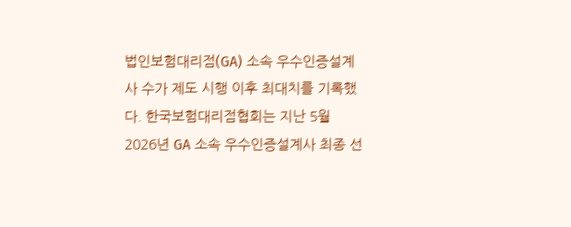법인보험대리점(GA) 소속 우수인증설계사 수가 제도 시행 이후 최대치를 기록했다. 한국보험대리점협회는 지난 5월 2026년 GA 소속 우수인증설계사 최종 선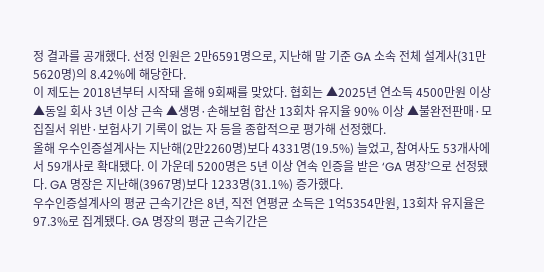정 결과를 공개했다. 선정 인원은 2만6591명으로, 지난해 말 기준 GA 소속 전체 설계사(31만5620명)의 8.42%에 해당한다.
이 제도는 2018년부터 시작돼 올해 9회째를 맞았다. 협회는 ▲2025년 연소득 4500만원 이상 ▲동일 회사 3년 이상 근속 ▲생명·손해보험 합산 13회차 유지율 90% 이상 ▲불완전판매·모집질서 위반·보험사기 기록이 없는 자 등을 종합적으로 평가해 선정했다.
올해 우수인증설계사는 지난해(2만2260명)보다 4331명(19.5%) 늘었고, 참여사도 53개사에서 59개사로 확대됐다. 이 가운데 5200명은 5년 이상 연속 인증을 받은 ‘GA 명장’으로 선정됐다. GA 명장은 지난해(3967명)보다 1233명(31.1%) 증가했다.
우수인증설계사의 평균 근속기간은 8년, 직전 연평균 소득은 1억5354만원, 13회차 유지율은 97.3%로 집계됐다. GA 명장의 평균 근속기간은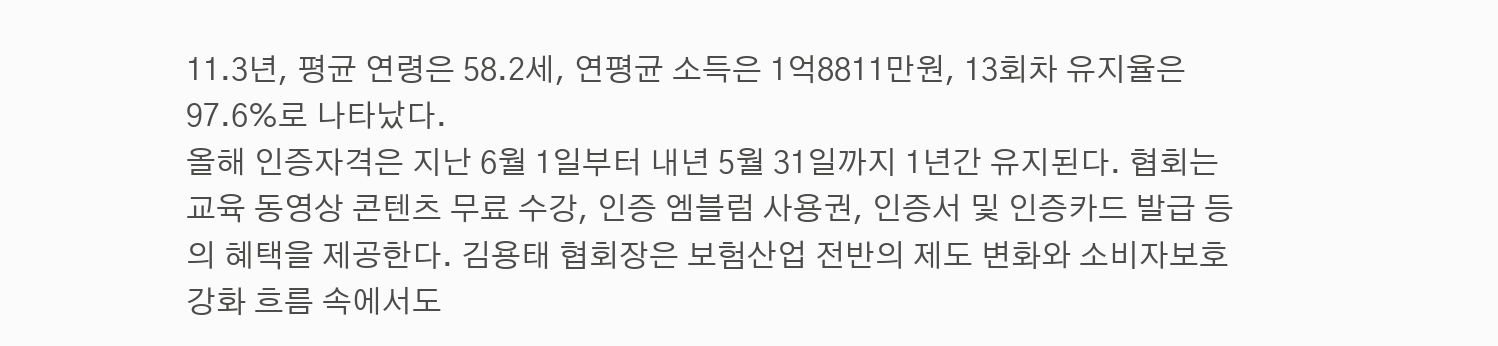11.3년, 평균 연령은 58.2세, 연평균 소득은 1억8811만원, 13회차 유지율은 97.6%로 나타났다.
올해 인증자격은 지난 6월 1일부터 내년 5월 31일까지 1년간 유지된다. 협회는 교육 동영상 콘텐츠 무료 수강, 인증 엠블럼 사용권, 인증서 및 인증카드 발급 등의 혜택을 제공한다. 김용태 협회장은 보험산업 전반의 제도 변화와 소비자보호 강화 흐름 속에서도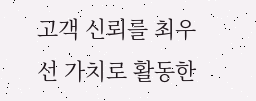고객 신뢰를 최우선 가치로 활동한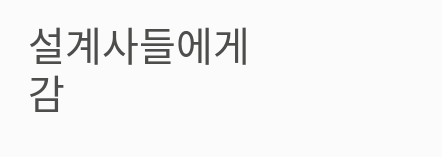설계사들에게 감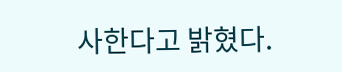사한다고 밝혔다.